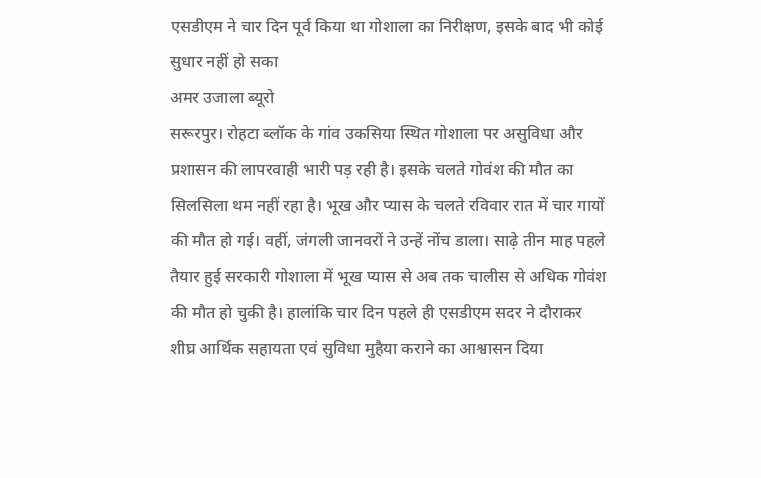एसडीएम ने चार दिन पूर्व किया था गोशाला का निरीक्षण, इसके बाद भी कोई सुधार नहीं हो सका
अमर उजाला ब्यूरो
सरूरपुर। रोहटा ब्लॉक के गांव उकसिया स्थित गोशाला पर असुविधा और प्रशासन की लापरवाही भारी पड़ रही है। इसके चलते गोवंश की मौत का सिलसिला थम नहीं रहा है। भूख और प्यास के चलते रविवार रात में चार गायों की मौत हो गई। वहीं, जंगली जानवरों ने उन्हें नोंच डाला। साढ़े तीन माह पहले तैयार हुई सरकारी गोशाला में भूख प्यास से अब तक चालीस से अधिक गोवंश की मौत हो चुकी है। हालांकि चार दिन पहले ही एसडीएम सदर ने दौराकर शीघ्र आर्थिक सहायता एवं सुविधा मुहैया कराने का आश्वासन दिया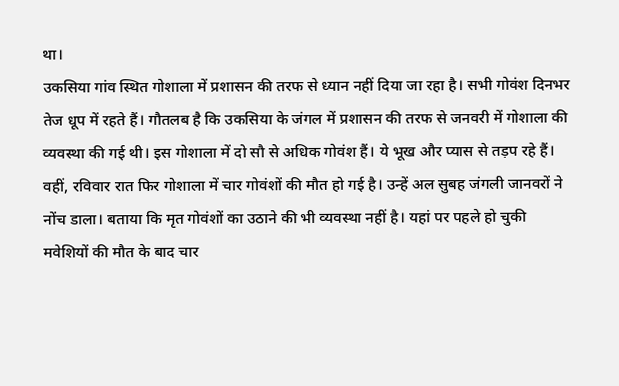था।
उकसिया गांव स्थित गोशाला में प्रशासन की तरफ से ध्यान नहीं दिया जा रहा है। सभी गोवंश दिनभर तेज धूप में रहते हैं। गौतलब है कि उकसिया के जंगल में प्रशासन की तरफ से जनवरी में गोशाला की व्यवस्था की गई थी। इस गोशाला में दो सौ से अधिक गोवंश हैं। ये भूख और प्यास से तड़प रहे हैं। वहीं, रविवार रात फिर गोशाला में चार गोवंशों की मौत हो गई है। उन्हें अल सुबह जंगली जानवरों ने नोंच डाला। बताया कि मृत गोवंशों का उठाने की भी व्यवस्था नहीं है। यहां पर पहले हो चुकी मवेशियों की मौत के बाद चार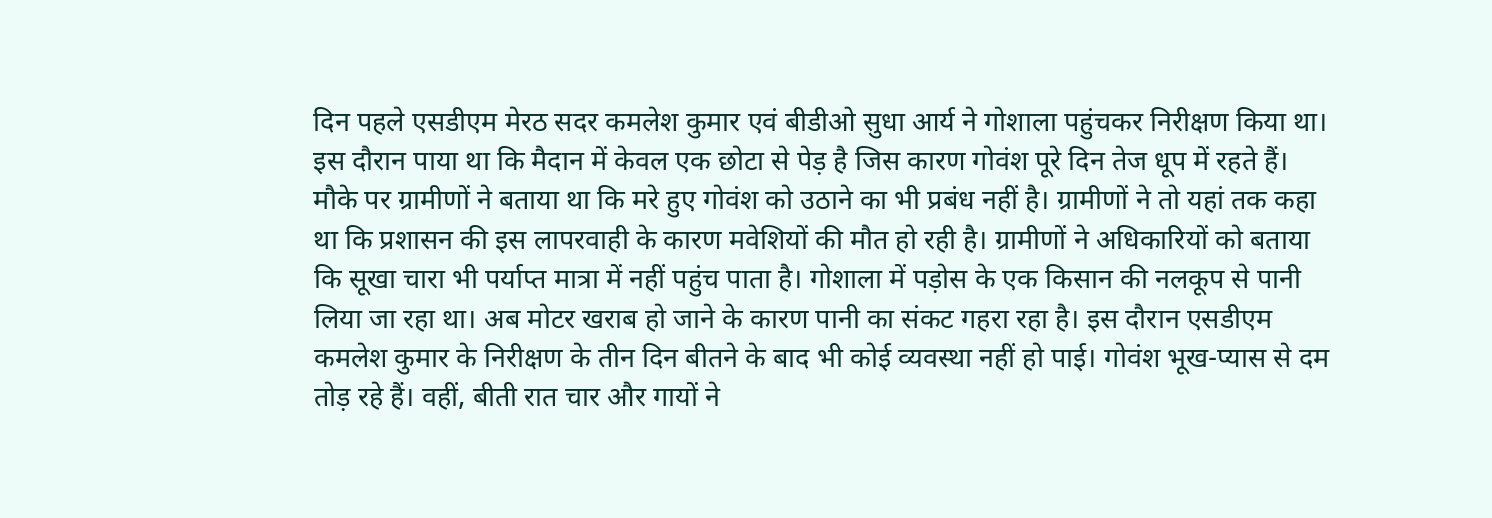दिन पहले एसडीएम मेरठ सदर कमलेश कुमार एवं बीडीओ सुधा आर्य ने गोशाला पहुंचकर निरीक्षण किया था। इस दौरान पाया था कि मैदान में केवल एक छोटा से पेड़ है जिस कारण गोवंश पूरे दिन तेज धूप में रहते हैं। मौके पर ग्रामीणों ने बताया था कि मरे हुए गोवंश को उठाने का भी प्रबंध नहीं है। ग्रामीणों ने तो यहां तक कहा था कि प्रशासन की इस लापरवाही के कारण मवेशियों की मौत हो रही है। ग्रामीणों ने अधिकारियों को बताया कि सूखा चारा भी पर्याप्त मात्रा में नहीं पहुंच पाता है। गोशाला में पड़ोस के एक किसान की नलकूप से पानी लिया जा रहा था। अब मोटर खराब हो जाने के कारण पानी का संकट गहरा रहा है। इस दौरान एसडीएम कमलेश कुमार के निरीक्षण के तीन दिन बीतने के बाद भी कोई व्यवस्था नहीं हो पाई। गोवंश भूख-प्यास से दम तोड़ रहे हैं। वहीं, बीती रात चार और गायों ने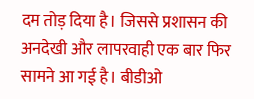दम तोड़ दिया है। जिससे प्रशासन की अनदेखी और लापरवाही एक बार फिर सामने आ गई है। बीडीओ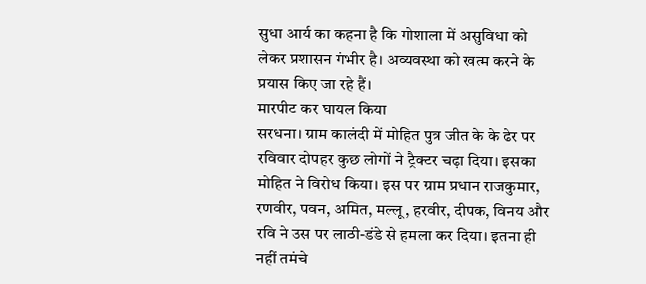सुधा आर्य का कहना है कि गोशाला में असुविधा को लेकर प्रशासन गंभीर है। अव्यवस्था को खत्म करने के प्रयास किए जा रहे हैं।
मारपीट कर घायल किया
सरधना। ग्राम कालंदी में मोहित पुत्र जीत के के ढेर पर रविवार दोपहर कुछ लोगों ने ट्रैक्टर चढ़ा दिया। इसका मोहित ने विरोध किया। इस पर ग्राम प्रधान राजकुमार, रणवीर, पवन, अमित, मल्लू, हरवीर, दीपक, विनय और रवि ने उस पर लाठी-डंडे से हमला कर दिया। इतना ही नहीं तमंचे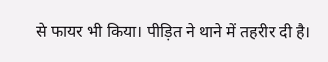से फायर भी किया। पीड़ित ने थाने में तहरीर दी है।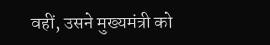वहीं, उसने मुख्यमंत्री को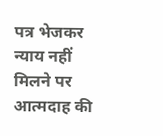पत्र भेजकर न्याय नहीं मिलने पर आत्मदाह की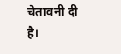चेतावनी दी है।